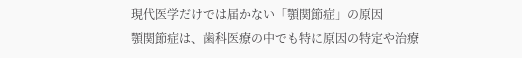現代医学だけでは届かない「顎関節症」の原因
顎関節症は、歯科医療の中でも特に原因の特定や治療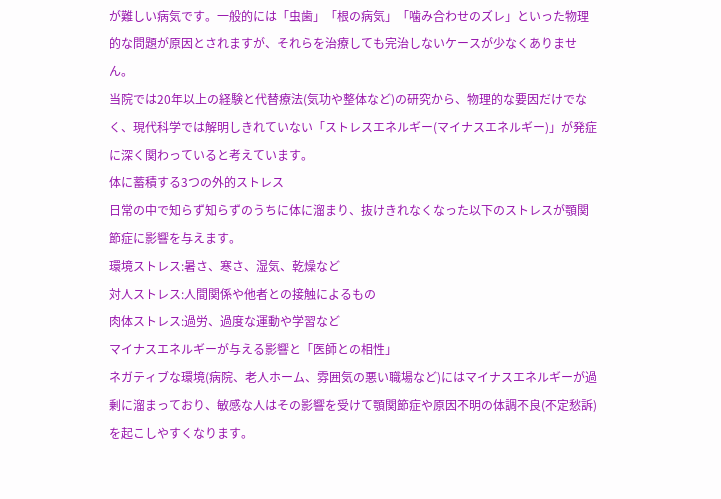が難しい病気です。一般的には「虫歯」「根の病気」「噛み合わせのズレ」といった物理的な問題が原因とされますが、それらを治療しても完治しないケースが少なくありません。
当院では20年以上の経験と代替療法(気功や整体など)の研究から、物理的な要因だけでなく、現代科学では解明しきれていない「ストレスエネルギー(マイナスエネルギー)」が発症に深く関わっていると考えています。
体に蓄積する3つの外的ストレス
日常の中で知らず知らずのうちに体に溜まり、抜けきれなくなった以下のストレスが顎関節症に影響を与えます。
環境ストレス:暑さ、寒さ、湿気、乾燥など
対人ストレス:人間関係や他者との接触によるもの
肉体ストレス:過労、過度な運動や学習など
マイナスエネルギーが与える影響と「医師との相性」
ネガティブな環境(病院、老人ホーム、雰囲気の悪い職場など)にはマイナスエネルギーが過剰に溜まっており、敏感な人はその影響を受けて顎関節症や原因不明の体調不良(不定愁訴)を起こしやすくなります。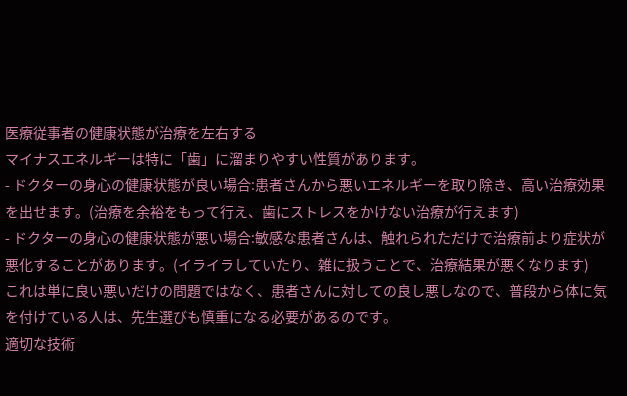医療従事者の健康状態が治療を左右する
マイナスエネルギーは特に「歯」に溜まりやすい性質があります。
- ドクターの身心の健康状態が良い場合:患者さんから悪いエネルギーを取り除き、高い治療効果を出せます。(治療を余裕をもって行え、歯にストレスをかけない治療が行えます)
- ドクターの身心の健康状態が悪い場合:敏感な患者さんは、触れられただけで治療前より症状が悪化することがあります。(イライラしていたり、雑に扱うことで、治療結果が悪くなります)
これは単に良い悪いだけの問題ではなく、患者さんに対しての良し悪しなので、普段から体に気を付けている人は、先生選びも慎重になる必要があるのです。
適切な技術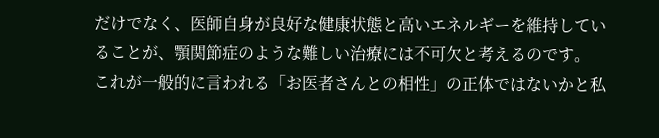だけでなく、医師自身が良好な健康状態と高いエネルギーを維持していることが、顎関節症のような難しい治療には不可欠と考えるのです。
これが一般的に言われる「お医者さんとの相性」の正体ではないかと私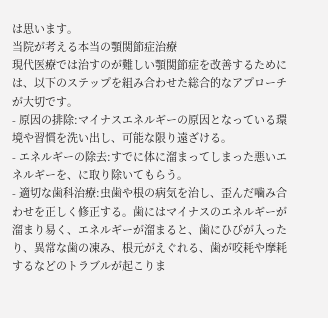は思います。
当院が考える本当の顎関節症治療
現代医療では治すのが難しい顎関節症を改善するためには、以下のステップを組み合わせた総合的なアプローチが大切です。
- 原因の排除:マイナスエネルギーの原因となっている環境や習慣を洗い出し、可能な限り遠ざける。
- エネルギーの除去:すでに体に溜まってしまった悪いエネルギーを、に取り除いてもらう。
- 適切な歯科治療:虫歯や根の病気を治し、歪んだ噛み合わせを正しく修正する。歯にはマイナスのエネルギーが溜まり易く、エネルギーが溜まると、歯にひびが入ったり、異常な歯の凍み、根元がえぐれる、歯が咬耗や摩耗するなどのトラブルが起こりま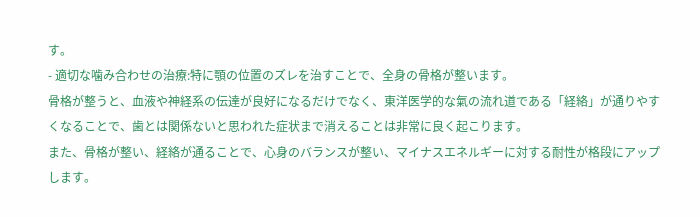す。
- 適切な噛み合わせの治療:特に顎の位置のズレを治すことで、全身の骨格が整います。
骨格が整うと、血液や神経系の伝達が良好になるだけでなく、東洋医学的な氣の流れ道である「経絡」が通りやすくなることで、歯とは関係ないと思われた症状まで消えることは非常に良く起こります。
また、骨格が整い、経絡が通ることで、心身のバランスが整い、マイナスエネルギーに対する耐性が格段にアップします。